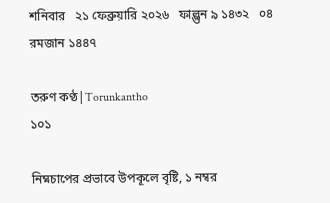শনিবার   ২১ ফেব্রুয়ারি ২০২৬   ফাল্গুন ৯ ১৪৩২   ০৪ রমজান ১৪৪৭

তরুণ কণ্ঠ|Torunkantho
১০১

নিম্নচাপের প্রভাবে উপকূলে বৃষ্টি, ১ নম্বর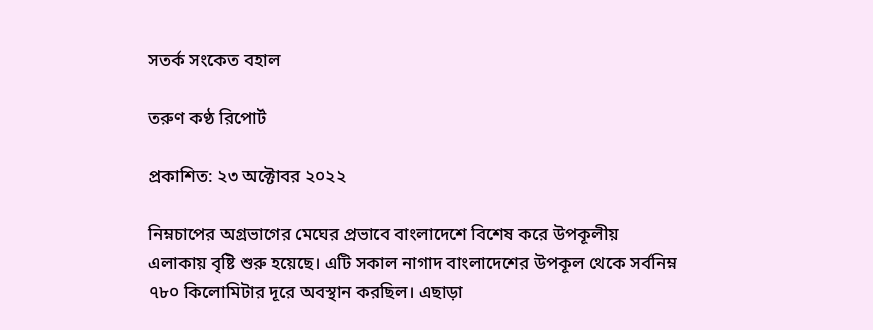সতর্ক সংকেত বহাল

তরুণ কণ্ঠ রিপোর্ট

প্রকাশিত: ২৩ অক্টোবর ২০২২

নিম্নচাপের অগ্রভাগের মেঘের প্রভাবে বাংলাদেশে বিশেষ করে উপকূলীয় এলাকায় বৃষ্টি শুরু হয়েছে। এটি সকাল নাগাদ বাংলাদেশের উপকূল থেকে সর্বনিম্ন ৭৮০ কিলোমিটার দূরে অবস্থান করছিল। এছাড়া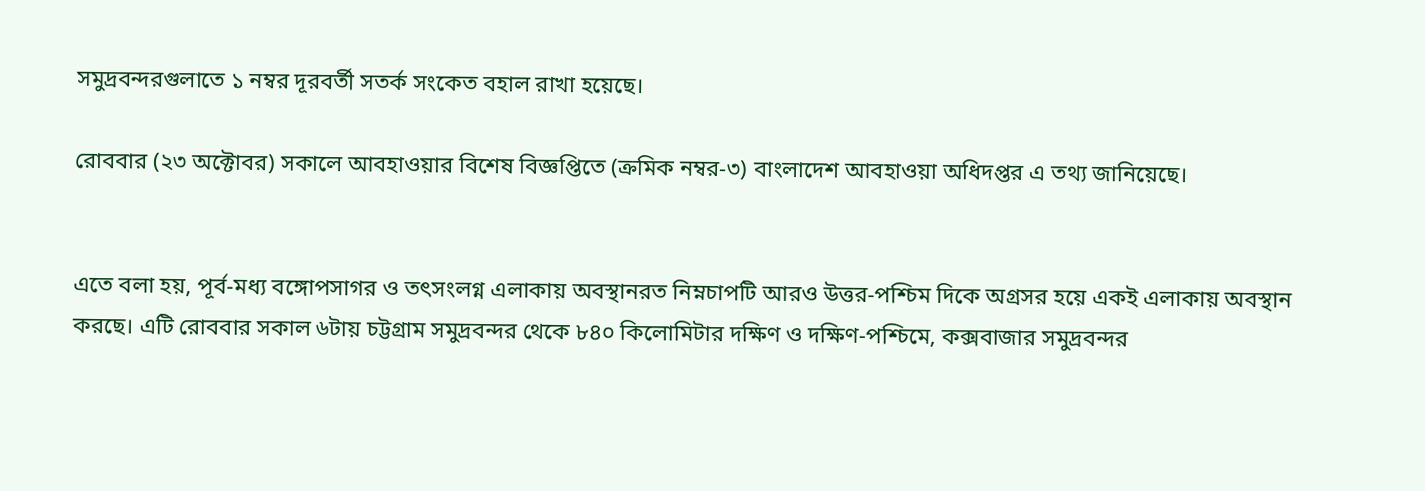সমুদ্রবন্দরগুলাতে ১ নম্বর দূরবর্তী সতর্ক সংকেত বহাল রাখা হয়েছে।

রোববার (২৩ অক্টোবর) সকালে আবহাওয়ার বিশেষ বিজ্ঞপ্তিতে (ক্রমিক নম্বর-৩) বাংলাদেশ আবহাওয়া অধিদপ্তর এ তথ্য জানিয়েছে।


এতে বলা হয়, পূর্ব-মধ্য বঙ্গোপসাগর ও তৎসংলগ্ন এলাকায় অবস্থানরত নিম্নচাপটি আরও উত্তর-পশ্চিম দিকে অগ্রসর হয়ে একই এলাকায় অবস্থান করছে। এটি রোববার সকাল ৬টায় চট্টগ্রাম সমুদ্রবন্দর থেকে ৮৪০ কিলোমিটার দক্ষিণ ও দক্ষিণ-পশ্চিমে, কক্সবাজার সমুদ্রবন্দর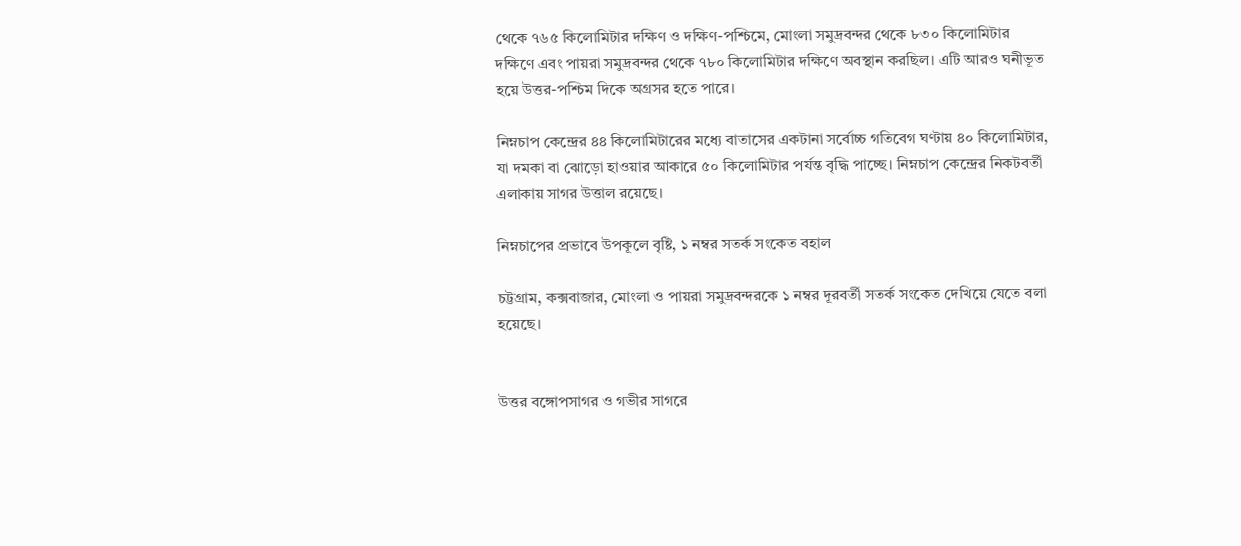থেকে ৭৬৫ কিলোমিটার দক্ষিণ ও দক্ষিণ-পশ্চিমে, মোংলা সমুদ্রবন্দর থেকে ৮৩০ কিলোমিটার দক্ষিণে এবং পায়রা সমুদ্রবন্দর থেকে ৭৮০ কিলোমিটার দক্ষিণে অবস্থান করছিল। এটি আরও ঘনীভূত হয়ে উত্তর-পশ্চিম দিকে অগ্রসর হতে পারে।

নিম্নচাপ কেন্দ্রের ৪৪ কিলোমিটারের মধ্যে বাতাসের একটানা সর্বোচ্চ গতিবেগ ঘণ্টায় ৪০ কিলোমিটার, যা দমকা বা ঝোড়ো হাওয়ার আকারে ৫০ কিলোমিটার পর্যন্ত বৃদ্ধি পাচ্ছে। নিম্নচাপ কেন্দ্রের নিকটবর্তী এলাকায় সাগর উত্তাল রয়েছে।

নিম্নচাপের প্রভাবে উপকূলে বৃষ্টি, ১ নম্বর সতর্ক সংকেত বহাল

চট্টগ্রাম, কক্সবাজার, মোংলা ও পায়রা সমুদ্রবন্দরকে ১ নম্বর দূরবর্তী সতর্ক সংকেত দেখিয়ে যেতে বলা হয়েছে।


উত্তর বঙ্গোপসাগর ও গভীর সাগরে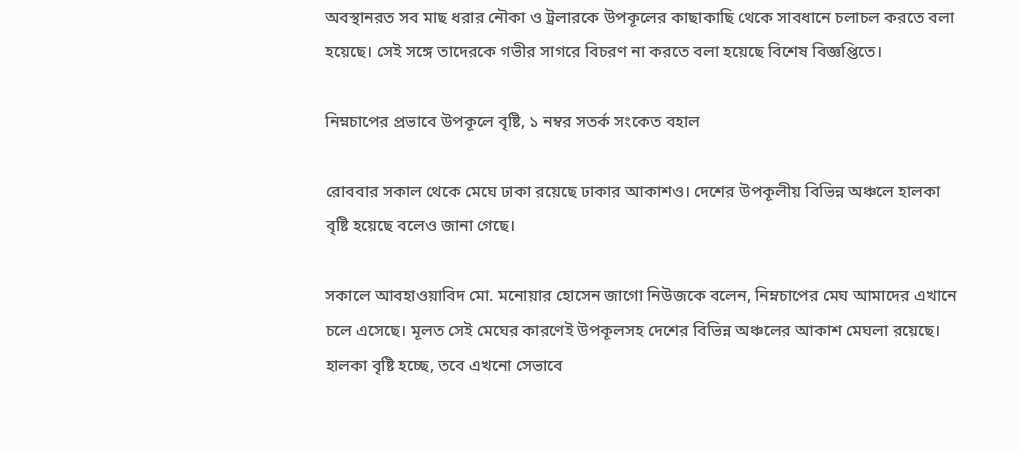অবস্থানরত সব মাছ ধরার নৌকা ও ট্রলারকে উপকূলের কাছাকাছি থেকে সাবধানে চলাচল করতে বলা হয়েছে। সেই সঙ্গে তাদেরকে গভীর সাগরে বিচরণ না করতে বলা হয়েছে বিশেষ বিজ্ঞপ্তিতে।

নিম্নচাপের প্রভাবে উপকূলে বৃষ্টি, ১ নম্বর সতর্ক সংকেত বহাল

রোববার সকাল থেকে মেঘে ঢাকা রয়েছে ঢাকার আকাশও। দেশের উপকূলীয় বিভিন্ন অঞ্চলে হালকা বৃষ্টি হয়েছে বলেও জানা গেছে।

সকালে আবহাওয়াবিদ মো. মনোয়ার হোসেন জাগো নিউজকে বলেন, নিম্নচাপের মেঘ আমাদের এখানে চলে এসেছে। মূলত সেই মেঘের কারণেই উপকূলসহ দেশের বিভিন্ন অঞ্চলের আকাশ মেঘলা রয়েছে। হালকা বৃষ্টি হচ্ছে, তবে এখনো সেভাবে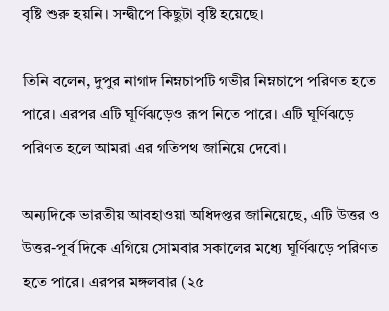বৃষ্টি শুরু হয়নি। সন্দ্বীপে কিছুটা বৃষ্টি হয়েছে।

তিনি বলেন, দুপুর নাগাদ নিম্নচাপটি গভীর নিম্নচাপে পরিণত হতে পারে। এরপর এটি ঘূর্ণিঝড়েও রূপ নিতে পারে। এটি ঘূর্ণিঝড়ে পরিণত হলে আমরা এর গতিপথ জানিয়ে দেবো।

অন্যদিকে ভারতীয় আবহাওয়া অধিদপ্তর জানিয়েছে, এটি উত্তর ও উত্তর-পূর্ব দিকে এগিয়ে সোমবার সকালের মধ্যে ঘূর্ণিঝড়ে পরিণত হতে পারে। এরপর মঙ্গলবার (২৫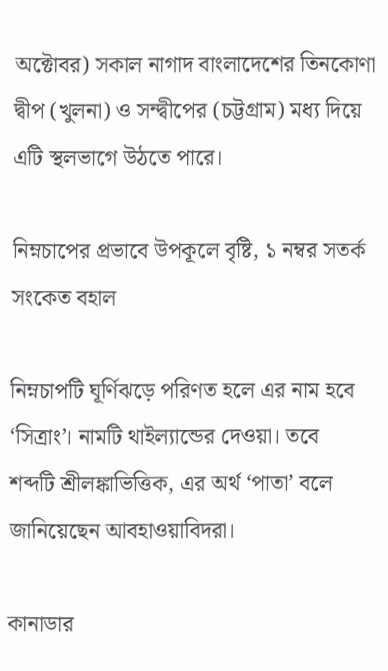অক্টোবর) সকাল নাগাদ বাংলাদেশের তিনকোণা দ্বীপ (খুলনা) ও সন্দ্বীপের (চট্টগ্রাম) মধ্য দিয়ে এটি স্থলভাগে উঠতে পারে।

নিম্নচাপের প্রভাবে উপকূলে বৃষ্টি, ১ নম্বর সতর্ক সংকেত বহাল

নিম্নচাপটি ঘূর্ণিঝড়ে পরিণত হলে এর নাম হবে ‘সিত্রাং’। নামটি থাইল্যান্ডের দেওয়া। তবে শব্দটি শ্রীলঙ্কাভিত্তিক, এর অর্থ ‘পাতা’ বলে জানিয়েছেন আবহাওয়াবিদরা।

কানাডার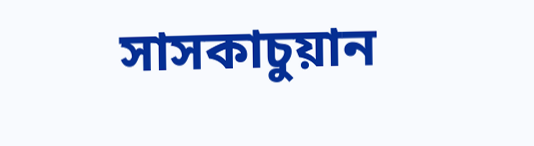সাসকাচুয়ান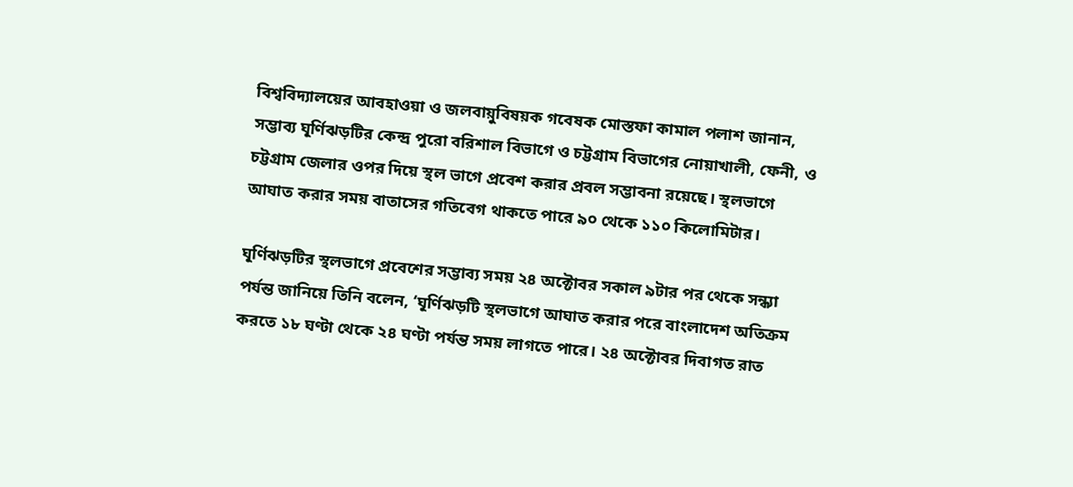বিশ্ববিদ্যালয়ের আবহাওয়া ও জলবায়ুবিষয়ক গবেষক মোস্তফা কামাল পলাশ জানান, সম্ভাব্য ঘূর্ণিঝড়টির কেন্দ্র পুরো বরিশাল বিভাগে ও চট্টগ্রাম বিভাগের নোয়াখালী, ফেনী, ও চট্টগ্রাম জেলার ওপর দিয়ে স্থল ভাগে প্রবেশ করার প্রবল সম্ভাবনা রয়েছে। স্থলভাগে আঘাত করার সময় বাতাসের গতিবেগ থাকতে পারে ৯০ থেকে ১১০ কিলোমিটার।

ঘূর্ণিঝড়টির স্থলভাগে প্রবেশের সম্ভাব্য সময় ২৪ অক্টোবর সকাল ৯টার পর থেকে সন্ধ্যা পর্যন্ত জানিয়ে তিনি বলেন, ‘ঘূর্ণিঝড়টি স্থলভাগে আঘাত করার পরে বাংলাদেশ অতিক্রম করতে ১৮ ঘণ্টা থেকে ২৪ ঘণ্টা পর্যন্ত সময় লাগতে পারে। ২৪ অক্টোবর দিবাগত রাত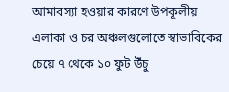আমাবস্যা হওয়ার কারণে উপকূলীয় এলাকা ও চর অঞ্চলগুলোতে স্বাভাবিকের চেয়ে ৭ থেকে ১০ ফুট উঁচু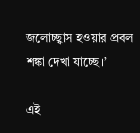জলোচ্ছ্বাস হওয়ার প্রবল শঙ্কা দেখা যাচ্ছে।’

এই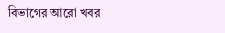বিভাগের আরো খবর